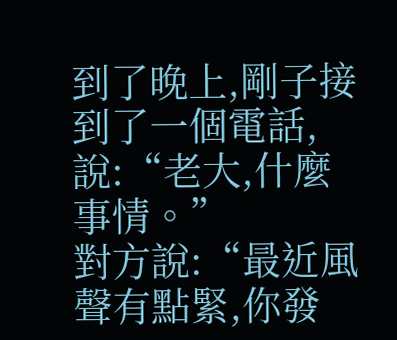到了晚上,剛子接到了一個電話,說:“老大,什麼事情。”
對方說:“最近風聲有點緊,你發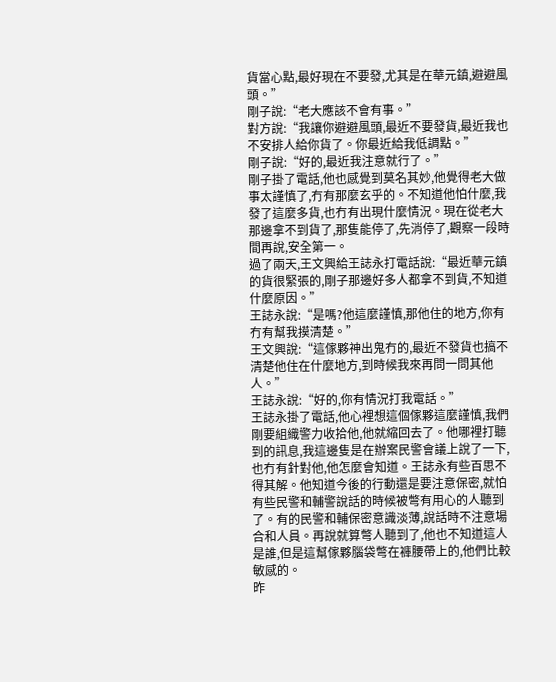貨當心點,最好現在不要發,尤其是在華元鎮,避避風頭。”
剛子說:“老大應該不會有事。”
對方說:“我讓你避避風頭,最近不要發貨,最近我也不安排人給你貨了。你最近給我低調點。”
剛子說:“好的,最近我注意就行了。”
剛子掛了電話,他也感覺到莫名其妙,他覺得老大做事太謹慎了,冇有那麼玄乎的。不知道他怕什麼,我發了這麼多貨,也冇有出現什麼情況。現在從老大那邊拿不到貨了,那隻能停了,先消停了,觀察一段時間再說,安全第一。
過了兩天,王文興給王誌永打電話說:“最近華元鎮的貨很緊張的,剛子那邊好多人都拿不到貨,不知道什麼原因。”
王誌永說:“是嗎?他這麼謹慎,那他住的地方,你有冇有幫我摸清楚。”
王文興說:“這傢夥神出鬼冇的,最近不發貨也搞不清楚他住在什麼地方,到時候我來再問一問其他人。”
王誌永說:“好的,你有情況打我電話。”
王誌永掛了電話,他心裡想這個傢夥這麼謹慎,我們剛要組織警力收拾他,他就縮回去了。他哪裡打聽到的訊息,我這邊隻是在辦案民警會議上說了一下,也冇有針對他,他怎麼會知道。王誌永有些百思不得其解。他知道今後的行動還是要注意保密,就怕有些民警和輔警說話的時候被彆有用心的人聽到了。有的民警和輔保密意識淡薄,說話時不注意場合和人員。再說就算彆人聽到了,他也不知道這人是誰,但是這幫傢夥腦袋彆在褲腰帶上的,他們比較敏感的。
昨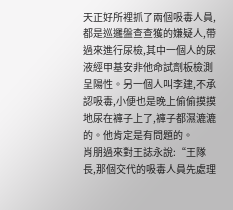天正好所裡抓了兩個吸毒人員,都是巡邏盤查查獲的嫌疑人,帶過來進行尿檢,其中一個人的尿液經甲基安非他命試劑板檢測呈陽性。另一個人叫李建,不承認吸毒,小便也是晚上偷偷摸摸地尿在褲子上了,褲子都濕漉漉的。他肯定是有問題的。
肖朋過來對王誌永說:“王隊長,那個交代的吸毒人員先處理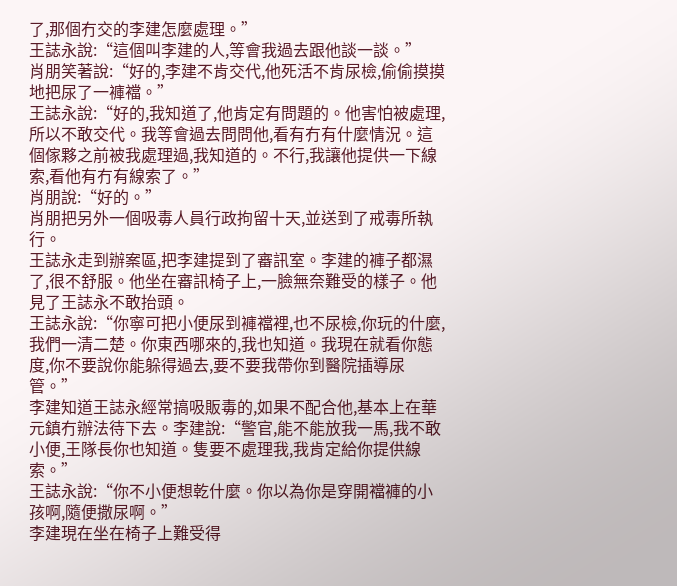了,那個冇交的李建怎麼處理。”
王誌永說:“這個叫李建的人,等會我過去跟他談一談。”
肖朋笑著說:“好的,李建不肯交代,他死活不肯尿檢,偷偷摸摸地把尿了一褲襠。”
王誌永說:“好的,我知道了,他肯定有問題的。他害怕被處理,所以不敢交代。我等會過去問問他,看有冇有什麼情況。這個傢夥之前被我處理過,我知道的。不行,我讓他提供一下線索,看他有冇有線索了。”
肖朋說:“好的。”
肖朋把另外一個吸毒人員行政拘留十天,並送到了戒毒所執行。
王誌永走到辦案區,把李建提到了審訊室。李建的褲子都濕了,很不舒服。他坐在審訊椅子上,一臉無奈難受的樣子。他見了王誌永不敢抬頭。
王誌永說:“你寧可把小便尿到褲襠裡,也不尿檢,你玩的什麼,我們一清二楚。你東西哪來的,我也知道。我現在就看你態度,你不要說你能躲得過去,要不要我帶你到醫院插導尿管。”
李建知道王誌永經常搞吸販毒的,如果不配合他,基本上在華元鎮冇辦法待下去。李建說:“警官,能不能放我一馬,我不敢小便,王隊長你也知道。隻要不處理我,我肯定給你提供線索。”
王誌永說:“你不小便想乾什麼。你以為你是穿開襠褲的小孩啊,隨便撒尿啊。”
李建現在坐在椅子上難受得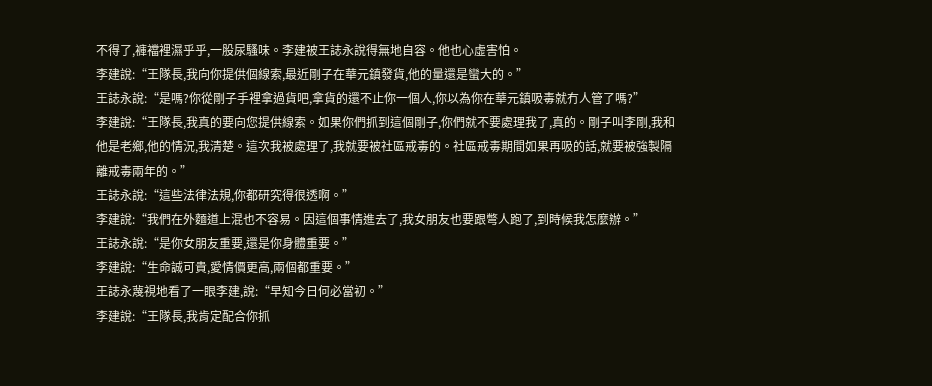不得了,褲襠裡濕乎乎,一股尿騷味。李建被王誌永說得無地自容。他也心虛害怕。
李建說:“王隊長,我向你提供個線索,最近剛子在華元鎮發貨,他的量還是蠻大的。”
王誌永說:“是嗎?你從剛子手裡拿過貨吧,拿貨的還不止你一個人,你以為你在華元鎮吸毒就冇人管了嗎?”
李建說:“王隊長,我真的要向您提供線索。如果你們抓到這個剛子,你們就不要處理我了,真的。剛子叫李剛,我和他是老鄉,他的情況,我清楚。這次我被處理了,我就要被社區戒毒的。社區戒毒期間如果再吸的話,就要被強製隔離戒毒兩年的。”
王誌永說:“這些法律法規,你都研究得很透啊。”
李建說:“我們在外麵道上混也不容易。因這個事情進去了,我女朋友也要跟彆人跑了,到時候我怎麼辦。”
王誌永說:“是你女朋友重要,還是你身體重要。”
李建說:“生命誠可貴,愛情價更高,兩個都重要。”
王誌永蔑視地看了一眼李建,說:“早知今日何必當初。”
李建說:“王隊長,我肯定配合你抓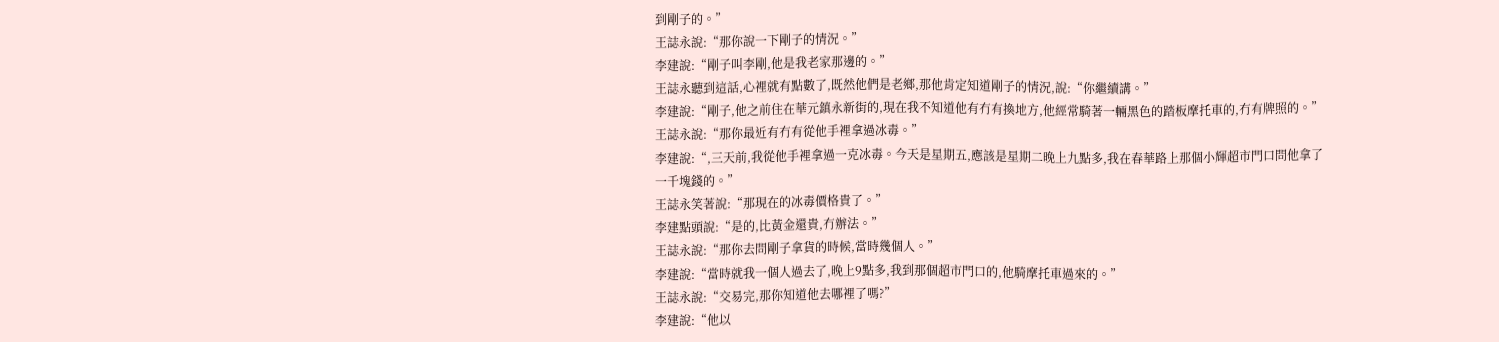到剛子的。”
王誌永說:“那你說一下剛子的情況。”
李建說:“剛子叫李剛,他是我老家那邊的。”
王誌永聽到這話,心裡就有點數了,既然他們是老鄉,那他肯定知道剛子的情況,說:“你繼續講。”
李建說:“剛子,他之前住在華元鎮永新街的,現在我不知道他有冇有換地方,他經常騎著一輛黑色的踏板摩托車的,冇有牌照的。”
王誌永說:“那你最近有冇有從他手裡拿過冰毒。”
李建說:“,三天前,我從他手裡拿過一克冰毒。今天是星期五,應該是星期二晚上九點多,我在春華路上那個小輝超市門口問他拿了一千塊錢的。”
王誌永笑著說:“那現在的冰毒價格貴了。”
李建點頭說:“是的,比黃金還貴,冇辦法。”
王誌永說:“那你去問剛子拿貨的時候,當時幾個人。”
李建說:“當時就我一個人過去了,晚上9點多,我到那個超市門口的,他騎摩托車過來的。”
王誌永說:“交易完,那你知道他去哪裡了嗎?”
李建說:“他以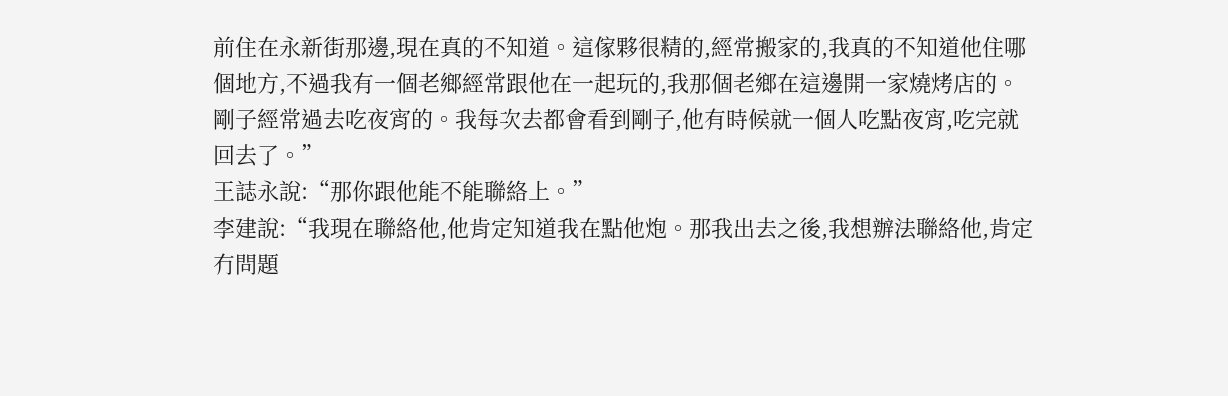前住在永新街那邊,現在真的不知道。這傢夥很精的,經常搬家的,我真的不知道他住哪個地方,不過我有一個老鄉經常跟他在一起玩的,我那個老鄉在這邊開一家燒烤店的。剛子經常過去吃夜宵的。我每次去都會看到剛子,他有時候就一個人吃點夜宵,吃完就回去了。”
王誌永說:“那你跟他能不能聯絡上。”
李建說:“我現在聯絡他,他肯定知道我在點他炮。那我出去之後,我想辦法聯絡他,肯定冇問題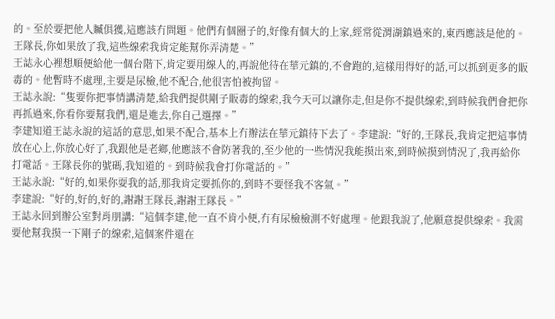的。至於要把他人贓俱獲,這應該冇問題。他們有個圈子的,好像有個大的上家,經常從渭湖鎮過來的,東西應該是他的。王隊長,你如果放了我,這些線索我肯定能幫你弄清楚。”
王誌永心裡想順便給他一個台階下,肯定要用線人的,再說他待在華元鎮的,不會跑的,這樣用得好的話,可以抓到更多的販毒的。他暫時不處理,主要是尿檢,他不配合,他很害怕被拘留。
王誌永說:“隻要你把事情講清楚,給我們提供剛子販毒的線索,我今天可以讓你走,但是你不提供線索,到時候我們會把你再抓過來,你看你要幫我們,還是進去,你自己選擇。”
李建知道王誌永說的這話的意思,如果不配合,基本上冇辦法在華元鎮待下去了。李建說:“好的,王隊長,我肯定把這事情放在心上,你放心好了,我跟他是老鄉,他應該不會防著我的,至少他的一些情況我能摸出來,到時候摸到情況了,我再給你打電話。王隊長你的號碼,我知道的。到時候我會打你電話的。”
王誌永說:“好的,如果你耍我的話,那我肯定要抓你的,到時不要怪我不客氣。”
李建說:“好的,好的,好的,謝謝王隊長,謝謝王隊長。”
王誌永回到辦公室對肖朋講:“這個李建,他一直不肯小便,冇有尿檢檢測不好處理。他跟我說了,他願意提供線索。我需要他幫我摸一下剛子的線索,這個案件還在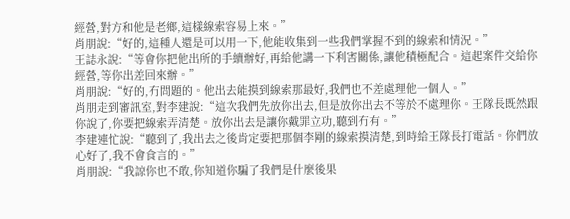經營,對方和他是老鄉,這樣線索容易上來。”
肖朋說:“好的,這種人還是可以用一下,他能收集到一些我們掌握不到的線索和情況。”
王誌永說:“等會你把他出所的手續辦好,再給他講一下利害關係,讓他積極配合。這起案件交給你經營,等你出差回來辦。”
肖朋說:“好的,冇問題的。他出去能摸到線索那最好,我們也不差處理他一個人。”
肖朋走到審訊室,對李建說:“這次我們先放你出去,但是放你出去不等於不處理你。王隊長既然跟你說了,你要把線索弄清楚。放你出去是讓你戴罪立功,聽到冇有。”
李建連忙說:“聽到了,我出去之後肯定要把那個李剛的線索摸清楚,到時給王隊長打電話。你們放心好了,我不會食言的。”
肖朋說:“我諒你也不敢,你知道你騙了我們是什麼後果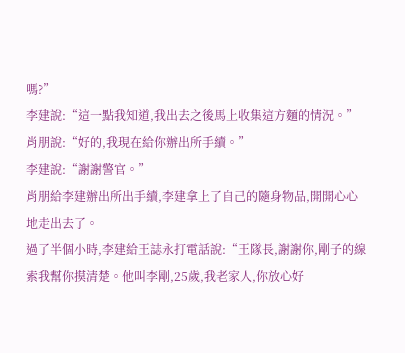嗎?”
李建說:“這一點我知道,我出去之後馬上收集這方麵的情況。”
肖朋說:“好的,我現在給你辦出所手續。”
李建說:“謝謝警官。”
肖朋給李建辦出所出手續,李建拿上了自己的隨身物品,開開心心地走出去了。
過了半個小時,李建給王誌永打電話說:“王隊長,謝謝你,剛子的線索我幫你摸清楚。他叫李剛,25歲,我老家人,你放心好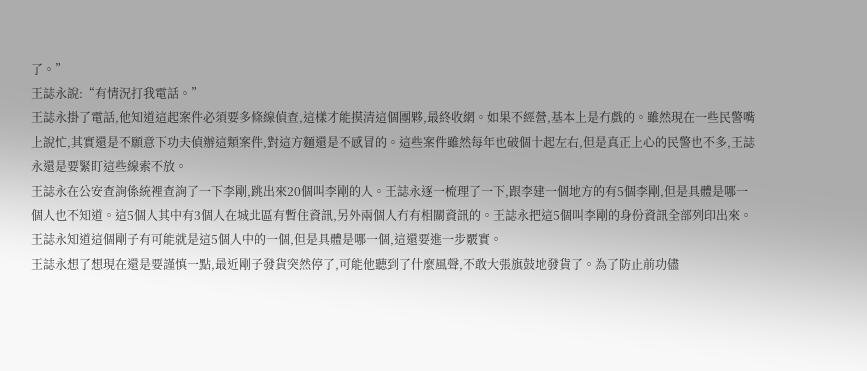了。”
王誌永說:“有情況打我電話。”
王誌永掛了電話,他知道這起案件必須要多條線偵查,這樣才能摸清這個團夥,最終收網。如果不經營,基本上是冇戲的。雖然現在一些民警嘴上說忙,其實還是不願意下功夫偵辦這類案件,對這方麵還是不感冒的。這些案件雖然每年也破個十起左右,但是真正上心的民警也不多,王誌永還是要緊盯這些線索不放。
王誌永在公安查詢係統裡查詢了一下李剛,跳出來20個叫李剛的人。王誌永逐一梳理了一下,跟李建一個地方的有5個李剛,但是具體是哪一個人也不知道。這5個人其中有3個人在城北區有暫住資訊,另外兩個人冇有相關資訊的。王誌永把這5個叫李剛的身份資訊全部列印出來。王誌永知道這個剛子有可能就是這5個人中的一個,但是具體是哪一個,這還要進一步覈實。
王誌永想了想現在還是要謹慎一點,最近剛子發貨突然停了,可能他聽到了什麼風聲,不敢大張旗鼓地發貨了。為了防止前功儘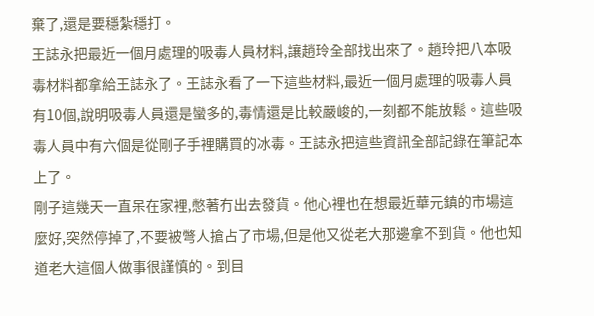棄了,還是要穩紮穩打。
王誌永把最近一個月處理的吸毒人員材料,讓趙玲全部找出來了。趙玲把八本吸毒材料都拿給王誌永了。王誌永看了一下這些材料,最近一個月處理的吸毒人員有10個,說明吸毒人員還是蠻多的,毒情還是比較嚴峻的,一刻都不能放鬆。這些吸毒人員中有六個是從剛子手裡購買的冰毒。王誌永把這些資訊全部記錄在筆記本上了。
剛子這幾天一直呆在家裡,憋著冇出去發貨。他心裡也在想最近華元鎮的市場這麼好,突然停掉了,不要被彆人搶占了市場,但是他又從老大那邊拿不到貨。他也知道老大這個人做事很謹慎的。到目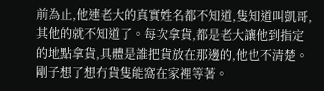前為止,他連老大的真實姓名都不知道,隻知道叫凱哥,其他的就不知道了。每次拿貨,都是老大讓他到指定的地點拿貨,具體是誰把貨放在那邊的,他也不清楚。剛子想了想冇貨隻能窩在家裡等著。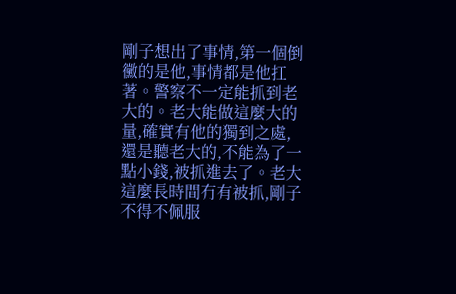剛子想出了事情,第一個倒黴的是他,事情都是他扛著。警察不一定能抓到老大的。老大能做這麼大的量,確實有他的獨到之處,還是聽老大的,不能為了一點小錢,被抓進去了。老大這麼長時間冇有被抓,剛子不得不佩服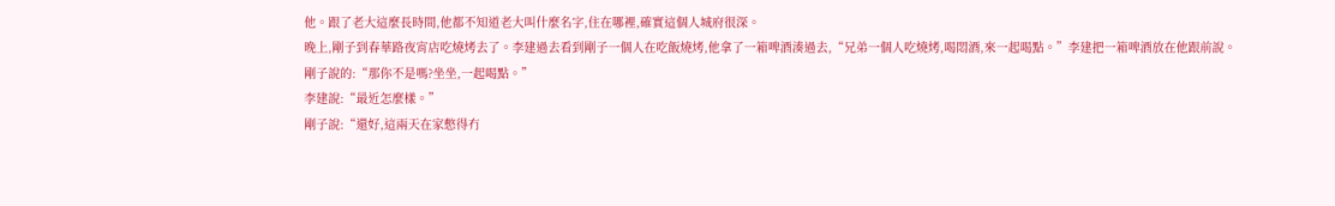他。跟了老大這麼長時間,他都不知道老大叫什麼名字,住在哪裡,確實這個人城府很深。
晚上,剛子到春華路夜宵店吃燒烤去了。李建過去看到剛子一個人在吃飯燒烤,他拿了一箱啤酒湊過去,“兄弟一個人吃燒烤,喝悶酒,來一起喝點。”李建把一箱啤酒放在他跟前說。
剛子說的:“那你不是嗎?坐坐,一起喝點。”
李建說:“最近怎麼樣。”
剛子說:“還好,這兩天在家憋得冇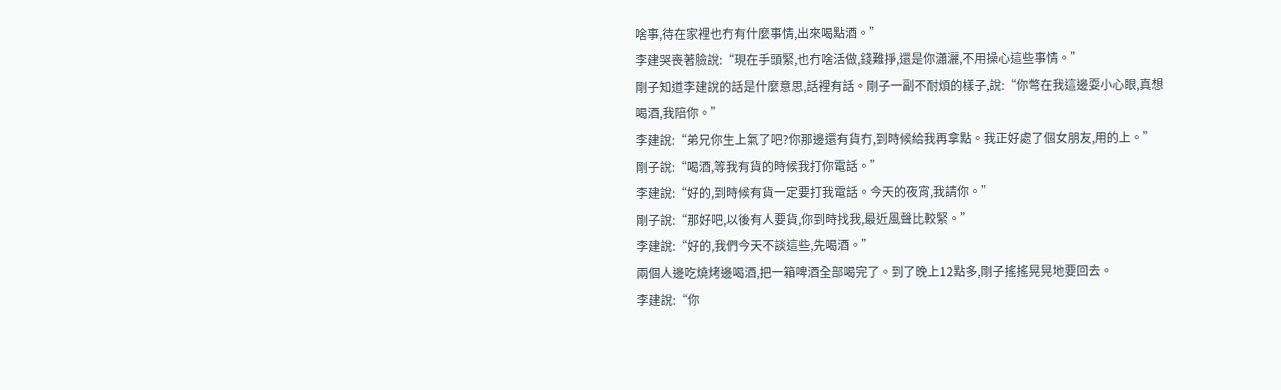啥事,待在家裡也冇有什麼事情,出來喝點酒。”
李建哭喪著臉說:“現在手頭緊,也冇啥活做,錢難掙,還是你瀟灑,不用操心這些事情。”
剛子知道李建說的話是什麼意思,話裡有話。剛子一副不耐煩的樣子,說:“你彆在我這邊耍小心眼,真想喝酒,我陪你。”
李建說:“弟兄你生上氣了吧?你那邊還有貨冇,到時候給我再拿點。我正好處了個女朋友,用的上。”
剛子說:“喝酒,等我有貨的時候我打你電話。”
李建說:“好的,到時候有貨一定要打我電話。今天的夜宵,我請你。”
剛子說:“那好吧,以後有人要貨,你到時找我,最近風聲比較緊。”
李建說:“好的,我們今天不談這些,先喝酒。”
兩個人邊吃燒烤邊喝酒,把一箱啤酒全部喝完了。到了晚上12點多,剛子搖搖晃晃地要回去。
李建說:“你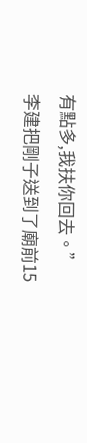有點多,我扶你回去。”
李建把剛子送到了廟前15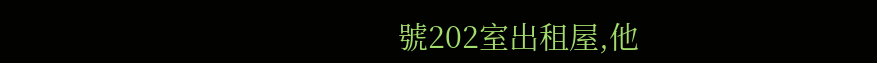號202室出租屋,他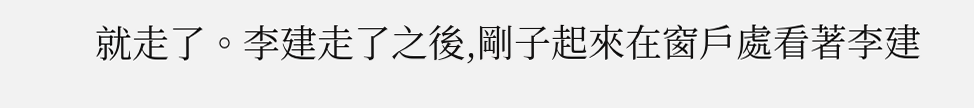就走了。李建走了之後,剛子起來在窗戶處看著李建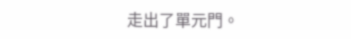走出了單元門。